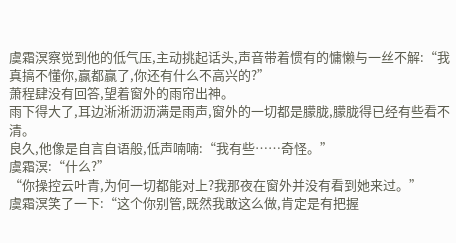虞霜溟察觉到他的低气压,主动挑起话头,声音带着惯有的慵懒与一丝不解:“我真搞不懂你,赢都赢了,你还有什么不高兴的?”
萧程肆没有回答,望着窗外的雨帘出神。
雨下得大了,耳边淅淅沥沥满是雨声,窗外的一切都是朦胧,朦胧得已经有些看不清。
良久,他像是自言自语般,低声喃喃:“我有些……奇怪。”
虞霜溟:“什么?”
“你操控云叶青,为何一切都能对上?我那夜在窗外并没有看到她来过。”
虞霜溟笑了一下:“这个你别管,既然我敢这么做,肯定是有把握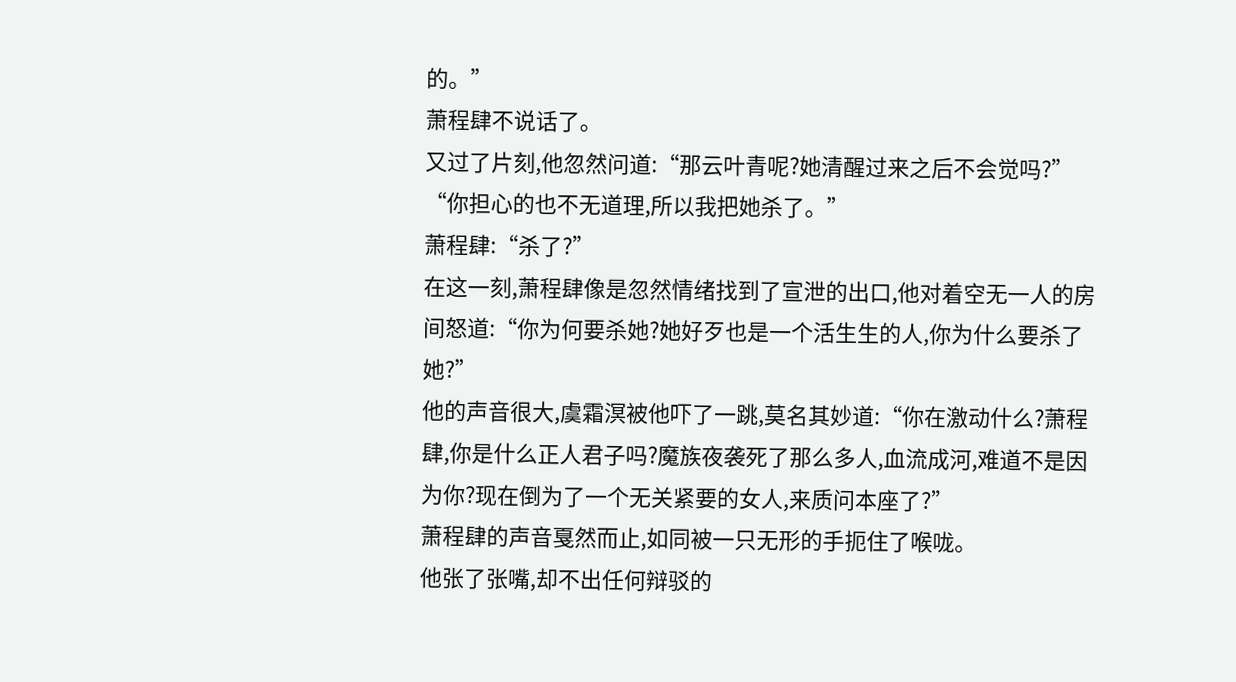的。”
萧程肆不说话了。
又过了片刻,他忽然问道:“那云叶青呢?她清醒过来之后不会觉吗?”
“你担心的也不无道理,所以我把她杀了。”
萧程肆:“杀了?”
在这一刻,萧程肆像是忽然情绪找到了宣泄的出口,他对着空无一人的房间怒道:“你为何要杀她?她好歹也是一个活生生的人,你为什么要杀了她?”
他的声音很大,虞霜溟被他吓了一跳,莫名其妙道:“你在激动什么?萧程肆,你是什么正人君子吗?魔族夜袭死了那么多人,血流成河,难道不是因为你?现在倒为了一个无关紧要的女人,来质问本座了?”
萧程肆的声音戛然而止,如同被一只无形的手扼住了喉咙。
他张了张嘴,却不出任何辩驳的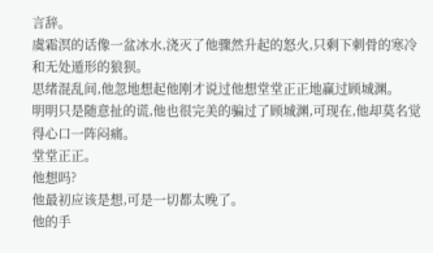言辞。
虞霜溟的话像一盆冰水,浇灭了他骤然升起的怒火,只剩下刺骨的寒冷和无处遁形的狼狈。
思绪混乱间,他忽地想起他刚才说过他想堂堂正正地赢过顾城渊。
明明只是随意扯的谎,他也很完美的骗过了顾城渊,可现在,他却莫名觉得心口一阵闷痛。
堂堂正正。
他想吗?
他最初应该是想,可是一切都太晚了。
他的手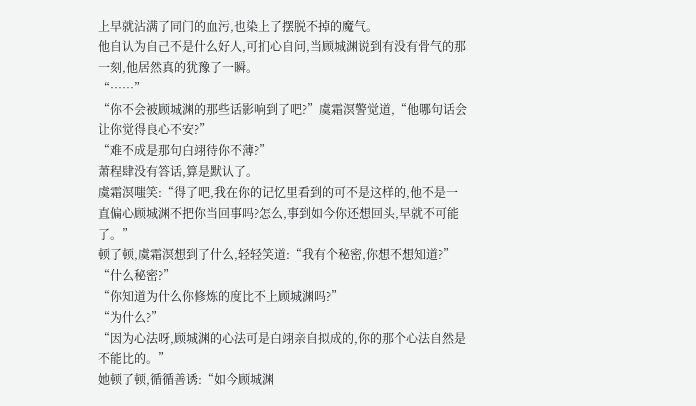上早就沾满了同门的血污,也染上了摆脱不掉的魔气。
他自认为自己不是什么好人,可扪心自问,当顾城渊说到有没有骨气的那一刻,他居然真的犹豫了一瞬。
“……”
“你不会被顾城渊的那些话影响到了吧?”虞霜溟警觉道,“他哪句话会让你觉得良心不安?”
“难不成是那句白翊待你不薄?”
萧程肆没有答话,算是默认了。
虞霜溟嗤笑:“得了吧,我在你的记忆里看到的可不是这样的,他不是一直偏心顾城渊不把你当回事吗?怎么,事到如今你还想回头,早就不可能了。”
顿了顿,虞霜溟想到了什么,轻轻笑道:“我有个秘密,你想不想知道?”
“什么秘密?”
“你知道为什么你修炼的度比不上顾城渊吗?”
“为什么?”
“因为心法呀,顾城渊的心法可是白翊亲自拟成的,你的那个心法自然是不能比的。”
她顿了顿,循循善诱:“如今顾城渊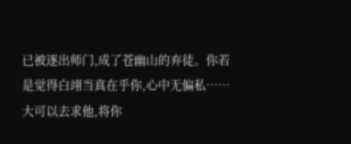已被逐出师门,成了苍幽山的弃徒。你若是觉得白翊当真在乎你,心中无偏私……大可以去求他,将你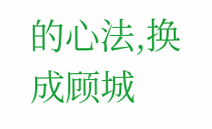的心法,换成顾城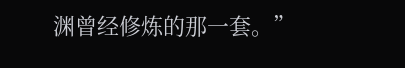渊曾经修炼的那一套。”